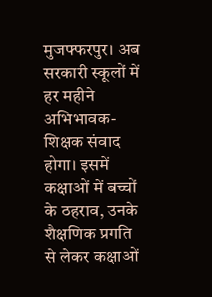मुजफ्फरपुर। अब सरकारी स्कूलों में हर महीने अभिभावक-शिक्षक संवाद होगा। इसमें कक्षाओं में बच्चों के ठहराव, उनके शैक्षणिक प्रगति से लेकर कक्षाओं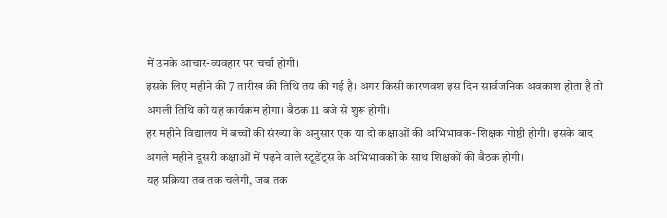में उनके आचार-व्यवहार पर चर्चा होगी।
इसके लिए महीने की 7 तारीख की तिथि तय की गई है। अगर किसी कारणवश इस दिन सार्वजनिक अवकाश होता है तो अगली तिथि को यह कार्यक्रम होगा। बैठक 11 बजे से शुरू होगी।
हर महीने विद्यालय में बच्चों की संख्या के अनुसार एक या दो कक्षाओं की अभिभावक-शिक्षक गोष्ठी होगी। इसके बाद अगले महीने दूसरी कक्षाओं में पढ़ने वाले स्टूडेंट्स के अभिभावकों के साथ शिक्षकों की बैठक होगी।
यह प्रक्रिया तब तक चलेगी, जब तक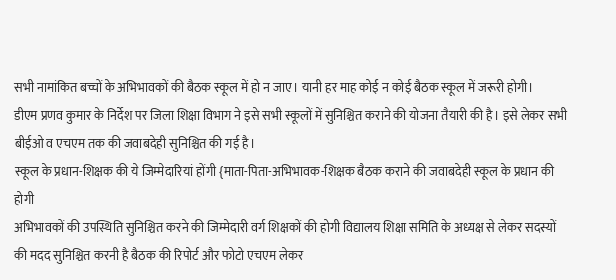सभी नामांकित बच्चों के अभिभावकों की बैठक स्कूल में हो न जाए। यानी हर माह कोई न कोई बैठक स्कूल में जरूरी होगी।
डीएम प्रणव कुमार के निर्देश पर जिला शिक्षा विभाग ने इसे सभी स्कूलों में सुनिश्चित कराने की योजना तैयारी की है। इसे लेकर सभी बीईओ व एचएम तक की जवाबदेही सुनिश्चित की गई है।
स्कूल के प्रधान-शिक्षक की ये जिम्मेदारियां होंगी {माता-पिता-अभिभावक-शिक्षक बैठक कराने की जवाबदेही स्कूल के प्रधान की होगी
अभिभावकों की उपस्थिति सुनिश्चित करने की जिम्मेदारी वर्ग शिक्षकों की होगी विद्यालय शिक्षा समिति के अध्यक्ष से लेकर सदस्यों की मदद सुनिश्चित करनी है बैठक की रिपोर्ट और फोटो एचएम लेकर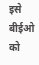इसे बीईओ को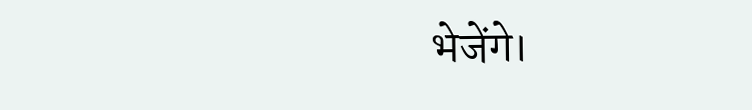भेजेंगे।